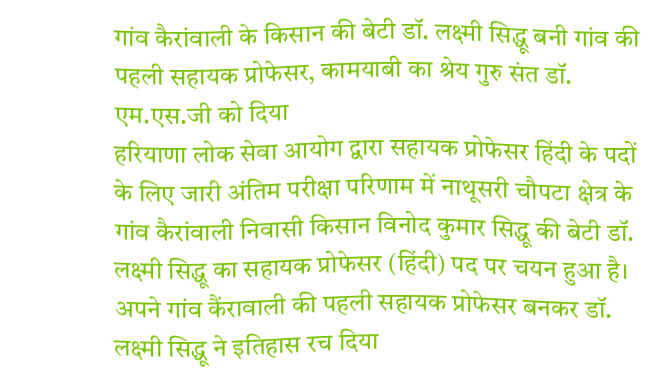गांव कैरांवाली के किसान की बेटी डॉ. लक्ष्मी सिद्धू बनी गांव की पहली सहायक प्रोफेसर, कामयाबी का श्रेय गुरु संत डॉ. एम.एस.जी को दिया
हरियाणा लोक सेवा आयोग द्वारा सहायक प्रोफेसर हिंदी के पदों के लिए जारी अंतिम परीक्षा परिणाम में नाथूसरी चौपटा क्षेत्र के गांव कैरांवाली निवासी किसान विनोद कुमार सिद्धू की बेटी डॉ. लक्ष्मी सिद्धू का सहायक प्रोफेसर (हिंदी) पद पर चयन हुआ है। अपने गांव कैंरावाली की पहली सहायक प्रोफेसर बनकर डॉ. लक्ष्मी सिद्धू ने इतिहास रच दिया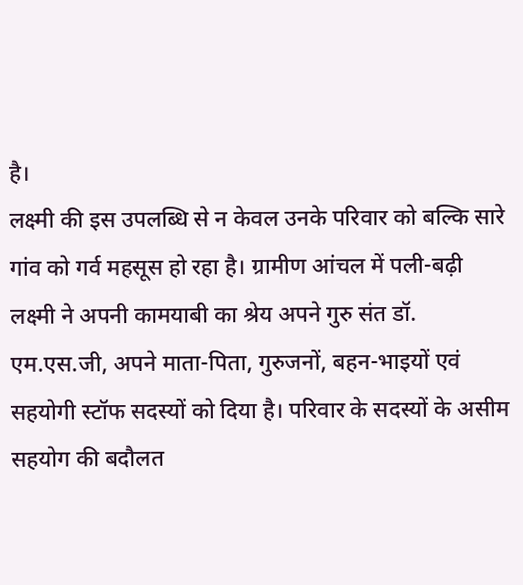है।
लक्ष्मी की इस उपलब्धि से न केवल उनके परिवार को बल्कि सारे गांव को गर्व महसूस हो रहा है। ग्रामीण आंचल में पली-बढ़ी लक्ष्मी ने अपनी कामयाबी का श्रेय अपने गुरु संत डॉ. एम.एस.जी, अपने माता-पिता, गुरुजनों, बहन-भाइयों एवं सहयोगी स्टॉफ सदस्यों को दिया है। परिवार के सदस्यों के असीम सहयोग की बदौलत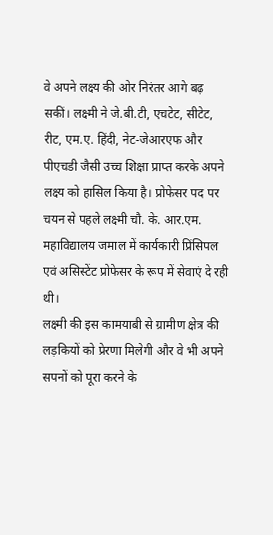वे अपने लक्ष्य की ओर निरंतर आगे बढ़ सकीं। लक्ष्मी ने जे.बी.टी, एचटेट, सीटेट, रीट, एम.ए. हिंदी, नेट-जेआरएफ और पीएचडी जैसी उच्च शिक्षा प्राप्त करके अपने लक्ष्य को हासिल किया है। प्रोफेसर पद पर चयन से पहले लक्ष्मी चौ. के. आर.एम. महाविद्यालय जमाल में कार्यकारी प्रिंसिपल एवं असिस्टेंट प्रोफेसर के रूप में सेवाएं दे रही थी।
लक्ष्मी की इस कामयाबी से ग्रामीण क्षेत्र की लड़कियों को प्रेरणा मिलेगी और वे भी अपने सपनों को पूरा करने के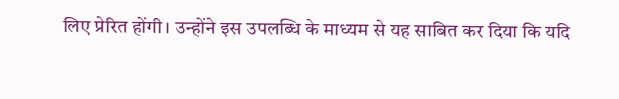लिए प्रेरित होंगी। उन्होंने इस उपलब्धि के माध्यम से यह साबित कर दिया कि यदि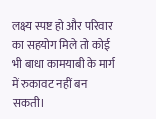लक्ष्य स्पष्ट हो और परिवार का सहयोग मिले तो कोई भी बाधा कामयाबी के मार्ग में रुकावट नहीं बन सकती।